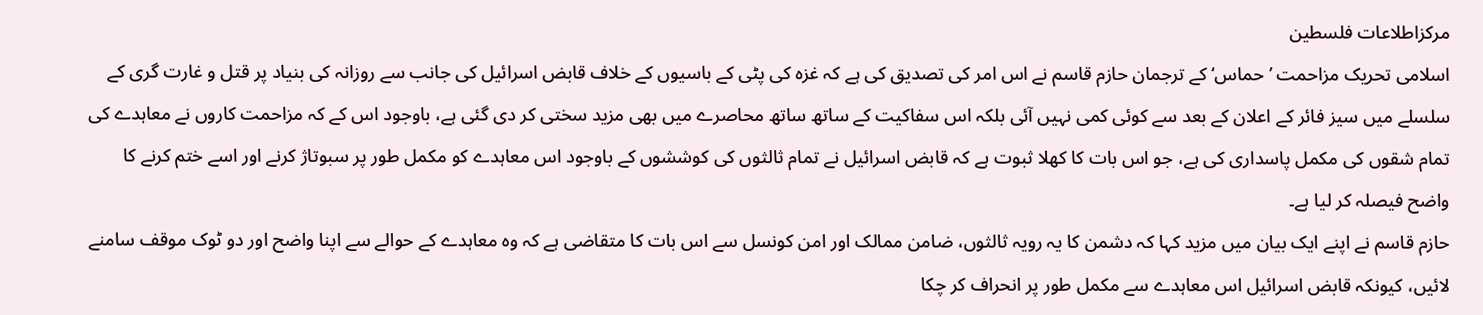مرکزاطلاعات فلسطین
اسلامی تحریک مزاحمت ’حماس‘ کے ترجمان حازم قاسم نے اس امر کی تصدیق کی ہے کہ غزہ کی پٹی کے باسیوں کے خلاف قابض اسرائیل کی جانب سے روزانہ کی بنیاد پر قتل و غارت گری کے سلسلے میں سیز فائر کے اعلان کے بعد سے کوئی کمی نہیں آئی بلکہ اس سفاکیت کے ساتھ ساتھ محاصرے میں بھی مزید سختی کر دی گئی ہے، باوجود اس کے کہ مزاحمت کاروں نے معاہدے کی تمام شقوں کی مکمل پاسداری کی ہے، جو اس بات کا کھلا ثبوت ہے کہ قابض اسرائیل نے تمام ثالثوں کی کوششوں کے باوجود اس معاہدے کو مکمل طور پر سبوتاژ کرنے اور اسے ختم کرنے کا واضح فیصلہ کر لیا ہے۔
حازم قاسم نے اپنے ایک بیان میں مزید کہا کہ دشمن کا یہ رویہ ثالثوں، ضامن ممالک اور امن کونسل سے اس بات کا متقاضی ہے کہ وہ معاہدے کے حوالے سے اپنا واضح اور دو ٹوک موقف سامنے لائیں، کیونکہ قابض اسرائیل اس معاہدے سے مکمل طور پر انحراف کر چکا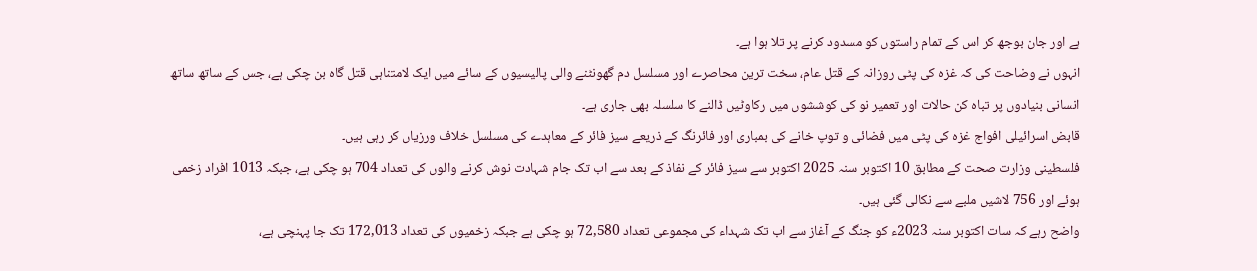ہے اور جان بوجھ کر اس کے تمام راستوں کو مسدود کرنے پر تلا ہوا ہے۔
انہوں نے وضاحت کی کہ غزہ کی پٹی روزانہ کے قتل عام، سخت ترین محاصرے اور مسلسل دم گھونٹنے والی پالیسیوں کے سائے میں ایک لامتناہی قتل گاہ بن چکی ہے، جس کے ساتھ ساتھ انسانی بنیادوں پر تباہ کن حالات اور تعمیر نو کی کوششوں میں رکاوٹیں ڈالنے کا سلسلہ بھی جاری ہے۔
قابض اسرائیلی افواج غزہ کی پٹی میں فضائی و توپ خانے کی بمباری اور فائرنگ کے ذریعے سیز فائر کے معاہدے کی مسلسل خلاف ورزیاں کر رہی ہیں۔
فلسطینی وزارت صحت کے مطابق 10 اکتوبر سنہ 2025 اکتوبر سے سیز فائر کے نفاذ کے بعد سے اب تک جام شہادت نوش کرنے والوں کی تعداد 704 ہو چکی ہے، جبکہ 1013 افراد زخمی ہوئے اور 756 لاشیں ملبے سے نکالی گئی ہیں۔
واضح رہے کہ سات اکتوبر سنہ 2023ء کو جنگ کے آغاز سے اب تک شہداء کی مجموعی تعداد 72,580 ہو چکی ہے جبکہ زخمیوں کی تعداد 172,013 تک جا پہنچی ہے،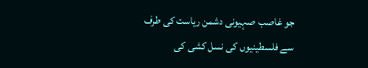جو غاصب صہیونی دشمن ریاست کی طرف سے فلسطینیوں کی نسل کشی کی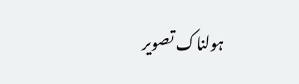ہولناک تصویر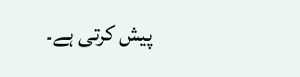پیش کرتی ہے۔